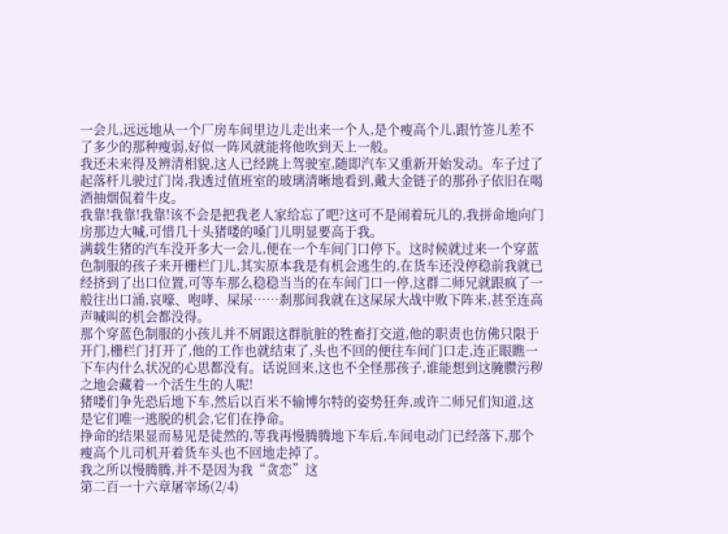一会儿,远远地从一个厂房车间里边儿走出来一个人,是个瘦高个儿,跟竹签儿差不了多少的那种瘦弱,好似一阵风就能将他吹到天上一般。
我还未来得及辨清相貌,这人已经跳上驾驶室,随即汽车又重新开始发动。车子过了起落杆儿驶过门岗,我透过值班室的玻璃清晰地看到,戴大金链子的那孙子依旧在喝酒抽烟侃着牛皮。
我靠!我靠!我靠!该不会是把我老人家给忘了吧?这可不是闹着玩儿的,我拼命地向门房那边大喊,可惜几十头猪喽的嗓门儿明显要高于我。
满载生猪的汽车没开多大一会儿,便在一个车间门口停下。这时候就过来一个穿蓝色制服的孩子来开栅栏门儿,其实原本我是有机会逃生的,在货车还没停稳前我就已经挤到了出口位置,可等车那么稳稳当当的在车间门口一停,这群二师兄就跟疯了一般往出口涌,哀嚎、咆哮、屎尿……刹那间我就在这屎尿大战中败下阵来,甚至连高声喊叫的机会都没得。
那个穿蓝色制服的小孩儿并不屑跟这群肮脏的牲畜打交道,他的职责也仿佛只限于开门,栅栏门打开了,他的工作也就结束了,头也不回的便往车间门口走,连正眼瞧一下车内什么状况的心思都没有。话说回来,这也不全怪那孩子,谁能想到这腌臜污秽之地会藏着一个活生生的人呢!
猪喽们争先恐后地下车,然后以百米不输博尔特的姿势狂奔,或许二师兄们知道,这是它们唯一逃脱的机会,它们在挣命。
挣命的结果显而易见是徒然的,等我再慢腾腾地下车后,车间电动门已经落下,那个瘦高个儿司机开着货车头也不回地走掉了。
我之所以慢腾腾,并不是因为我“贪恋”这
第二百一十六章屠宰场(2/4)